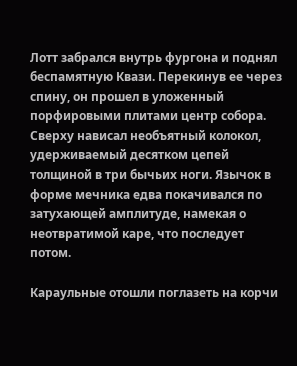Лотт забрался внутрь фургона и поднял беспамятную Квази. Перекинув ее через спину, он прошел в уложенный порфировыми плитами центр собора. Сверху нависал необъятный колокол, удерживаемый десятком цепей толщиной в три бычьих ноги. Язычок в форме мечника едва покачивался по затухающей амплитуде, намекая о неотвратимой каре, что последует потом.

Караульные отошли поглазеть на корчи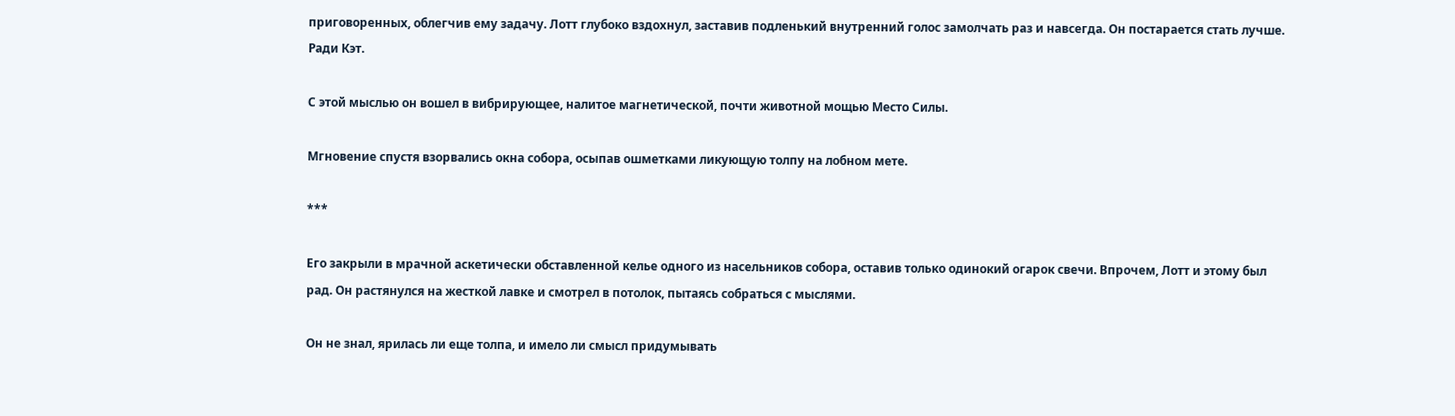приговоренных, облегчив ему задачу. Лотт глубоко вздохнул, заставив подленький внутренний голос замолчать раз и навсегда. Он постарается стать лучше. Ради Кэт.

С этой мыслью он вошел в вибрирующее, налитое магнетической, почти животной мощью Место Силы.

Мгновение спустя взорвались окна собора, осыпав ошметками ликующую толпу на лобном мете.

***

Его закрыли в мрачной аскетически обставленной келье одного из насельников собора, оставив только одинокий огарок свечи. Впрочем, Лотт и этому был рад. Он растянулся на жесткой лавке и смотрел в потолок, пытаясь собраться с мыслями.

Он не знал, ярилась ли еще толпа, и имело ли смысл придумывать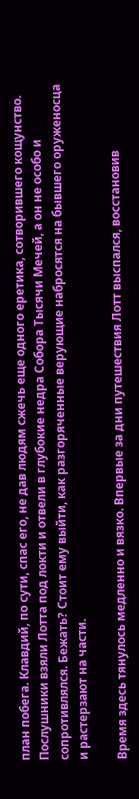план побега. Клавдий, по сути, спас его, не дав людям сжечь еще одного еретика, сотворившего кощунство. Послушники взяли Лотта под локти и отвели в глубокие недра Собора Тысячи Мечей, а он не особо и сопротивлялся. Бежать? Стоит ему выйти, как разгоряченные верующие набросятся на бывшего оруженосца и растерзают на части.

Время здесь тянулось медленно и вязко. Впервые за дни путешествия Лотт выспался, восстановив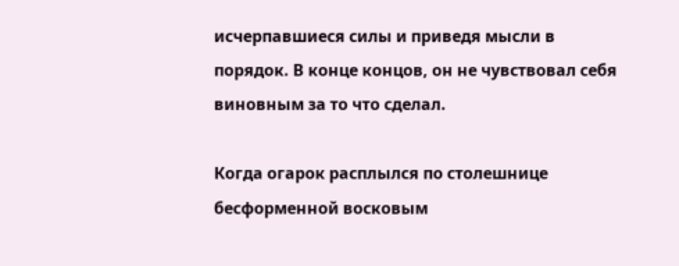исчерпавшиеся силы и приведя мысли в порядок. В конце концов, он не чувствовал себя виновным за то что сделал.

Когда огарок расплылся по столешнице бесформенной восковым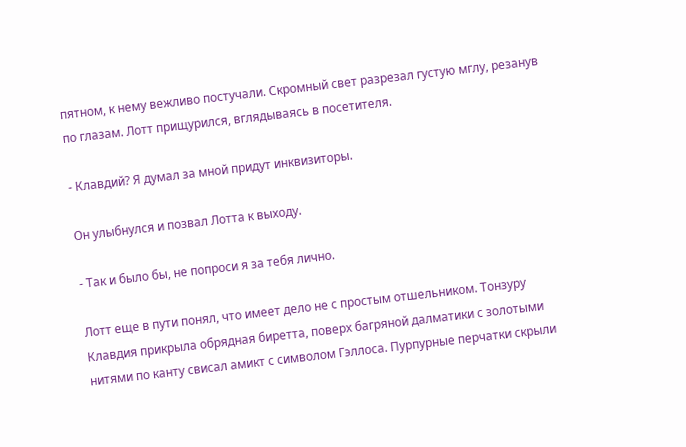пятном, к нему вежливо постучали. Скромный свет разрезал густую мглу, резанув по глазам. Лотт прищурился, вглядываясь в посетителя.

- Клавдий? Я думал за мной придут инквизиторы.

Он улыбнулся и позвал Лотта к выходу.

- Так и было бы, не попроси я за тебя лично.

Лотт еще в пути понял, что имеет дело не с простым отшельником. Тонзуру Клавдия прикрыла обрядная биретта, поверх багряной далматики с золотыми нитями по канту свисал амикт с символом Гэллоса. Пурпурные перчатки скрыли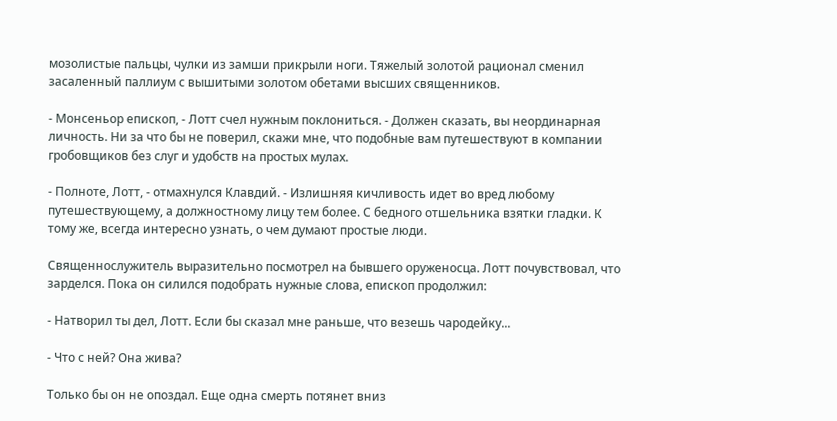мозолистые пальцы, чулки из замши прикрыли ноги. Тяжелый золотой рационал сменил засаленный паллиум с вышитыми золотом обетами высших священников.

- Монсеньор епископ, - Лотт счел нужным поклониться. - Должен сказать, вы неординарная личность. Ни за что бы не поверил, скажи мне, что подобные вам путешествуют в компании гробовщиков без слуг и удобств на простых мулах.

- Полноте, Лотт, - отмахнулся Клавдий. - Излишняя кичливость идет во вред любому путешествующему, а должностному лицу тем более. С бедного отшельника взятки гладки. К тому же, всегда интересно узнать, о чем думают простые люди.

Священнослужитель выразительно посмотрел на бывшего оруженосца. Лотт почувствовал, что зарделся. Пока он силился подобрать нужные слова, епископ продолжил:

- Натворил ты дел, Лотт. Если бы сказал мне раньше, что везешь чародейку...

- Что с ней? Она жива?

Только бы он не опоздал. Еще одна смерть потянет вниз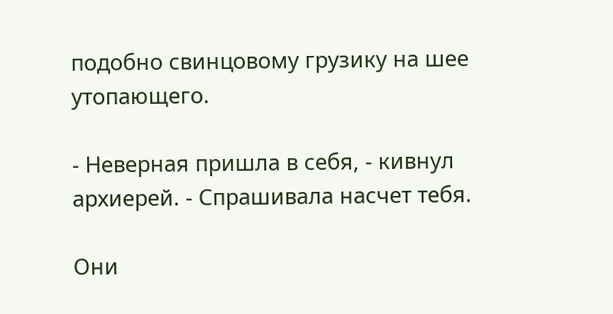подобно свинцовому грузику на шее утопающего.

- Неверная пришла в себя, - кивнул архиерей. - Спрашивала насчет тебя.

Они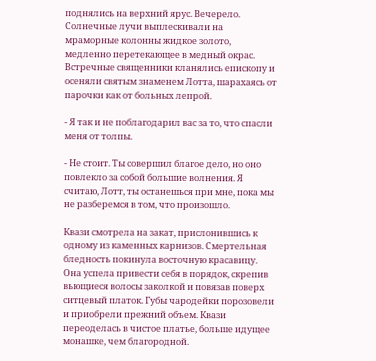поднялись на верхний ярус. Вечерело. Солнечные лучи выплескивали на мраморные колонны жидкое золото, медленно перетекающее в медный окрас. Встречные священники кланялись епископу и осеняли святым знаменем Лотта, шарахаясь от парочки как от больных лепрой.

- Я так и не поблагодарил вас за то, что спасли меня от толпы.

- Не стоит. Ты совершил благое дело, но оно повлекло за собой большие волнения. Я считаю, Лотт, ты останешься при мне, пока мы не разберемся в том, что произошло.

Квази смотрела на закат, прислонившись к одному из каменных карнизов. Смертельная бледность покинула восточную красавицу. Она успела привести себя в порядок, скрепив вьющиеся волосы заколкой и повязав поверх ситцевый платок. Губы чародейки порозовели и приобрели прежний объем. Квази переоделась в чистое платье, больше идущее монашке, чем благородной.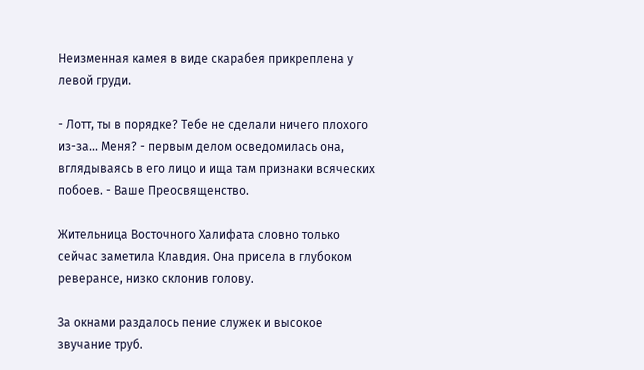Неизменная камея в виде скарабея прикреплена у левой груди.

- Лотт, ты в порядке? Тебе не сделали ничего плохого из-за... Меня? - первым делом осведомилась она, вглядываясь в его лицо и ища там признаки всяческих побоев. - Ваше Преосвященство.

Жительница Восточного Халифата словно только сейчас заметила Клавдия. Она присела в глубоком реверансе, низко склонив голову.

За окнами раздалось пение служек и высокое звучание труб.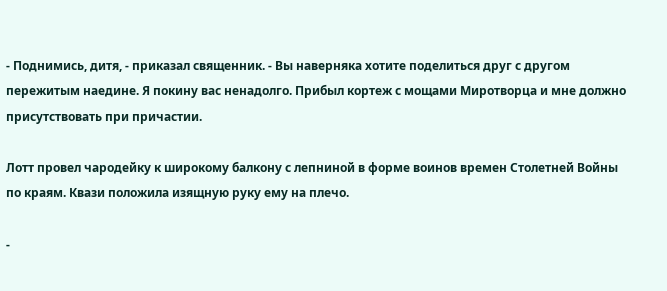- Поднимись, дитя, - приказал священник. - Вы наверняка хотите поделиться друг с другом пережитым наедине. Я покину вас ненадолго. Прибыл кортеж с мощами Миротворца и мне должно присутствовать при причастии.

Лотт провел чародейку к широкому балкону с лепниной в форме воинов времен Столетней Войны по краям. Квази положила изящную руку ему на плечо.

-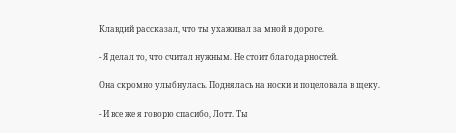Клавдий рассказал, что ты ухаживал за мной в дороге.

- Я делал то, что считал нужным. Не стоит благодарностей.

Она скромно улыбнулась. Поднялась на носки и поцеловала в щеку.

- И все же я говорю спасибо, Лотт. Ты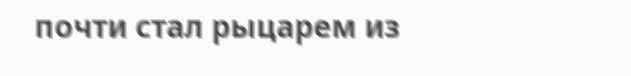почти стал рыцарем из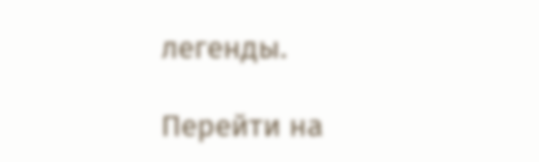легенды.

Перейти на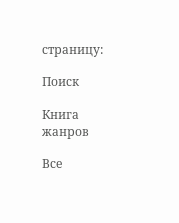страницу:

Поиск

Книга жанров

Все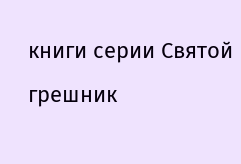книги серии Святой грешник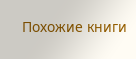Похожие книги